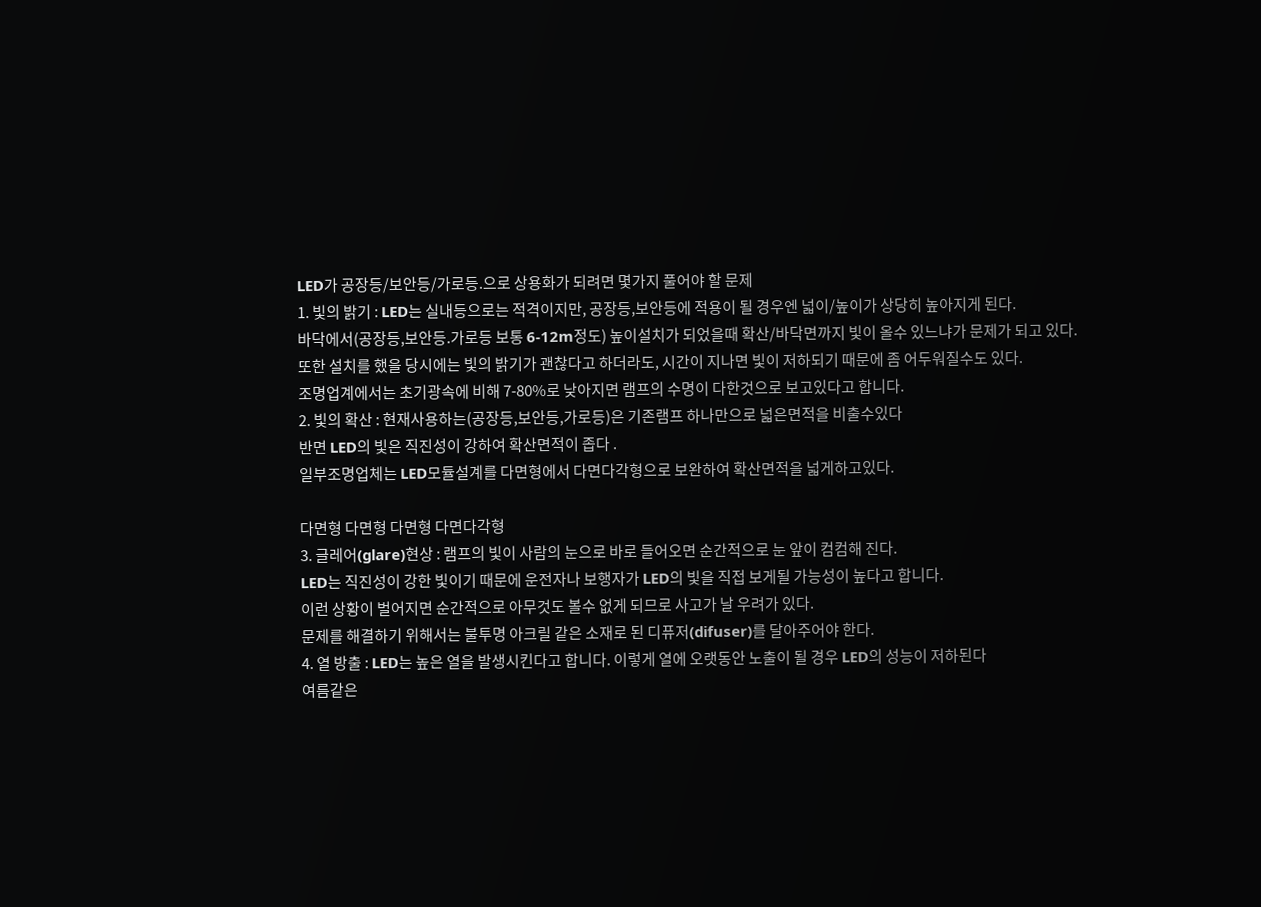LED가 공장등/보안등/가로등.으로 상용화가 되려면 몇가지 풀어야 할 문제
1. 빛의 밝기 : LED는 실내등으로는 적격이지만, 공장등,보안등에 적용이 될 경우엔 넓이/높이가 상당히 높아지게 된다.
바닥에서(공장등,보안등.가로등 보통 6-12m정도) 높이설치가 되었을때 확산/바닥면까지 빛이 올수 있느냐가 문제가 되고 있다.
또한 설치를 했을 당시에는 빛의 밝기가 괜찮다고 하더라도, 시간이 지나면 빛이 저하되기 때문에 좀 어두워질수도 있다.
조명업계에서는 초기광속에 비해 7-80%로 낮아지면 램프의 수명이 다한것으로 보고있다고 합니다.
2. 빛의 확산 : 현재사용하는(공장등,보안등,가로등)은 기존램프 하나만으로 넓은면적을 비출수있다
반면 LED의 빛은 직진성이 강하여 확산면적이 좁다 .
일부조명업체는 LED모듈설계를 다면형에서 다면다각형으로 보완하여 확산면적을 넓게하고있다.

다면형 다면형 다면형 다면다각형
3. 글레어(glare)현상 : 램프의 빛이 사람의 눈으로 바로 들어오면 순간적으로 눈 앞이 컴컴해 진다.
LED는 직진성이 강한 빛이기 때문에 운전자나 보행자가 LED의 빛을 직접 보게될 가능성이 높다고 합니다.
이런 상황이 벌어지면 순간적으로 아무것도 볼수 없게 되므로 사고가 날 우려가 있다.
문제를 해결하기 위해서는 불투명 아크릴 같은 소재로 된 디퓨저(difuser)를 달아주어야 한다.
4. 열 방출 : LED는 높은 열을 발생시킨다고 합니다. 이렇게 열에 오랫동안 노출이 될 경우 LED의 성능이 저하된다
여름같은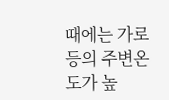때에는 가로등의 주변온도가 높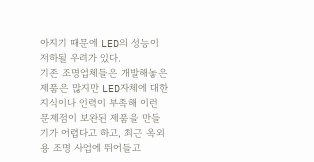아지기 때문에 LED의 성능이 저하될 우려가 있다.
기존 조명업체들은 개발해놓은 제품은 많지만 LED자체에 대한 지식이나 인력이 부족해 이런 문제점이 보완된 제품을 만들기가 어렵다고 하고, 최근 옥외용 조명 사업에 뛰어들고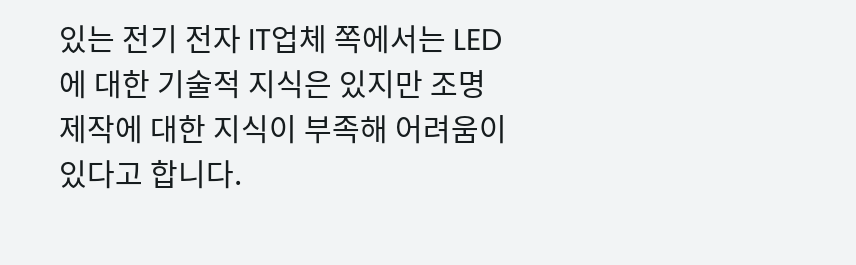있는 전기 전자 IT업체 쪽에서는 LED에 대한 기술적 지식은 있지만 조명제작에 대한 지식이 부족해 어려움이 있다고 합니다.